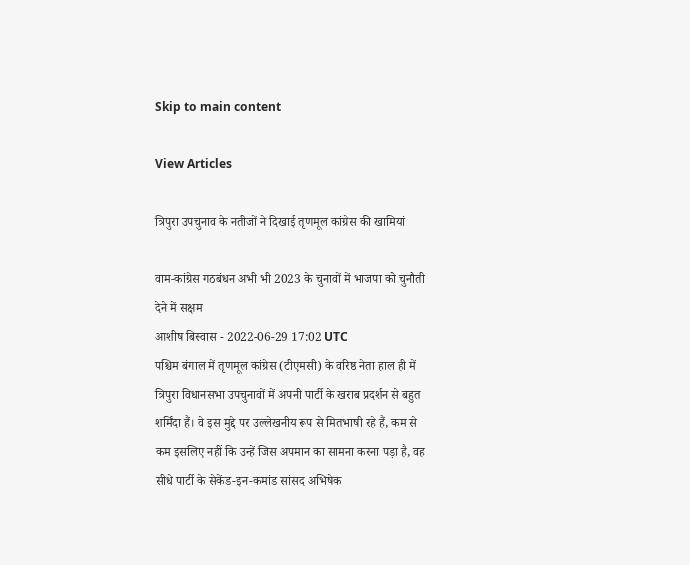Skip to main content

View Articles

त्रिपुरा उपचुनाव के नतीजों ने दिखाई तृणमूल कांग्रेस की खामियां

वाम-कांग्रेस गठबंधन अभी भी 2023 के चुनावों में भाजपा को चुनौती देने में सक्षम
आशीष बिस्वास - 2022-06-29 17:02 UTC
पश्चिम बंगाल में तृणमूल कांग्रेस (टीएमसी) के वरिष्ठ नेता हाल ही में त्रिपुरा विधानसभा उपचुनावों में अपनी पार्टी के खराब प्रदर्शन से बहुत शर्मिंदा हैं। वे इस मुद्दे पर उल्लेखनीय रूप से मितभाषी रहे हैं, कम से कम इसलिए नहीं कि उन्हें जिस अपमान का सामना करना पड़ा है, वह सीधे पार्टी के सेकेंड-इन-कमांड सांसद अभिषेक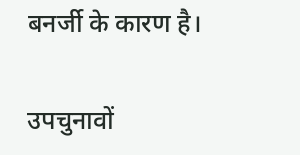बनर्जी के कारण है।

उपचुनावों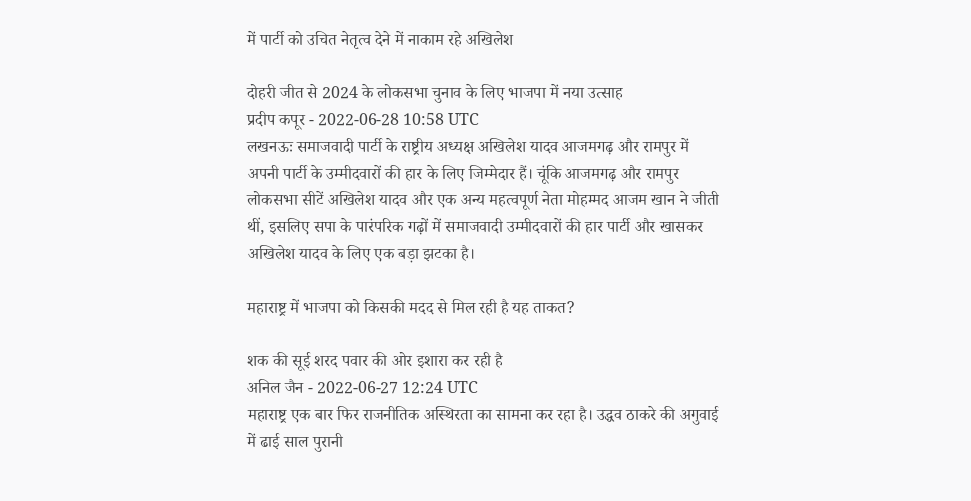में पार्टी को उचित नेतृत्व देने में नाकाम रहे अखिलेश

दोहरी जीत से 2024 के लोकसभा चुनाव के लिए भाजपा में नया उत्साह
प्रदीप कपूर - 2022-06-28 10:58 UTC
लखनऊः समाजवादी पार्टी के राष्ट्रीय अध्यक्ष अखिलेश यादव आजमगढ़ और रामपुर में अपनी पार्टी के उम्मीदवारों की हार के लिए जिम्मेदार हैं। चूंकि आजमगढ़ और रामपुर लोकसभा सीटें अखिलेश यादव और एक अन्य महत्वपूर्ण नेता मोहम्मद आजम खान ने जीती थीं, इसलिए सपा के पारंपरिक गढ़ों में समाजवादी उम्मीदवारों की हार पार्टी और खासकर अखिलेश यादव के लिए एक बड़ा झटका है।

महाराष्ट्र में भाजपा को किसकी मदद से मिल रही है यह ताकत?

शक की सूई शरद पवार की ओर इशारा कर रही है
अनिल जैन - 2022-06-27 12:24 UTC
महाराष्ट्र एक बार फिर राजनीतिक अस्थिरता का सामना कर रहा है। उद्धव ठाकरे की अगुवाई में ढाई साल पुरानी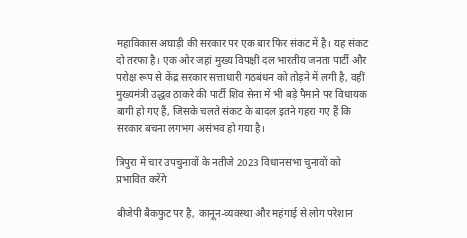महाविकास अघाड़ी की सरकार पर एक बार फिर संकट में है। यह संकट दो तरफा है। एक ओर जहां मुख्य विपक्षी दल भारतीय जनता पार्टी और परोक्ष रूप से केंद्र सरकार सत्ताधारी गठबंधन को तोड़ने में लगी है, वहीं मुख्यमंत्री उद्धव ठाकरे की पार्टी शिव सेना में भी बड़े पैमाने पर विधायक बागी हो गए हैं, जिसके चलते संकट के बादल इतने गहरा गए हैं कि सरकार बचना लगभग असंभव हो गया है।

त्रिपुरा में चार उपचुनावों के नतीजे 2023 विधानसभा चुनावों को प्रभावित करेंगे

बीजेपी बैकफुट पर है, कानून-व्यवस्था और महंगाई से लोग परेशान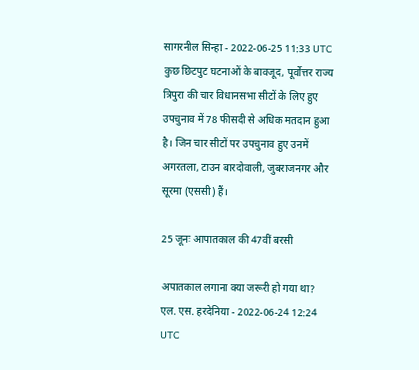सागरनील सिन्हा - 2022-06-25 11:33 UTC
कुछ छिटपुट घटनाओं के बावजूद, पूर्वोत्तर राज्य त्रिपुरा की चार विधानसभा सीटों के लिए हुए उपचुनाव में 78 फीसदी से अधिक मतदान हुआ है। जिन चार सीटों पर उपचुनाव हुए उनमें अगरतला, टाउन बारदोवाली, जुबराजनगर और सूरमा (एससी) हैं।

25 जूनः आपातकाल की 47वीं बरसी

अपातकाल लगाना क्या जरूरी हो गया था?
एल. एस. हरदेनिया - 2022-06-24 12:24 UTC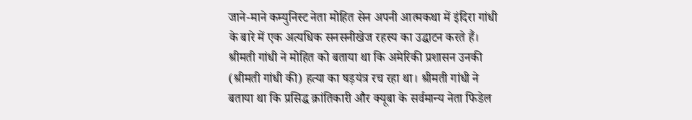जाने-माने कम्युनिस्ट नेता मोहित सेन अपनी आत्मकथा में इंदिरा गांधी के बारे में एक अत्यधिक सनसनीखेज रहस्य का उद्घाटन करते हैं। श्रीमती गांधी ने मोहित को बताया था कि अमेरिकी प्रशासन उनकी (श्रीमती गांधी की) हत्या का षड़यंत्र रच रहा था। श्रीमती गांधी ने बताया था कि प्रसिद्ध क्रांतिकारी और क्यूबा के सर्वमान्य नेता फिडेल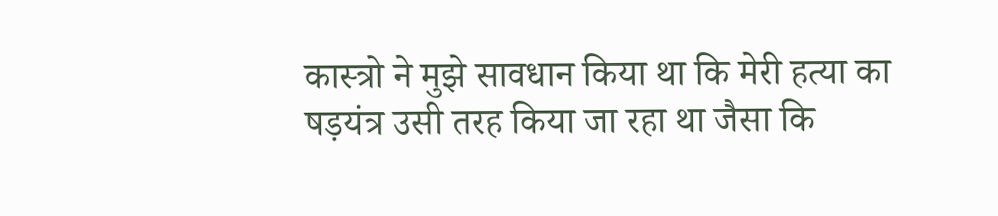कास्त्रो ने मुझे सावधान किया था कि मेरी हत्या का षड़यंत्र उसी तरह किया जा रहा था जैसा कि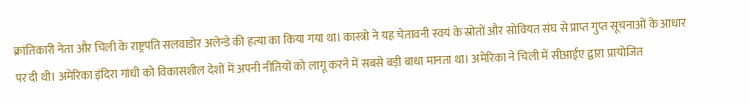क्रांतिकारी नेता और चिली के राष्ट्रपति सलवाडोर अलेन्डे की हत्या का किया गया था। कास्त्रो ने यह चेतावनी स्वयं के स्रोतों और सोवियत संघ से प्राप्त गुप्त सूचनाओं के आधार पर दी थी। अमेरिका इंदिरा गांधी को विकासशील देशों में अपनी नीतियों को लागू करने में सबसे बड़ी बाधा मानता था। अमेरिका ने चिली में सीआईए द्वारा प्रायोजित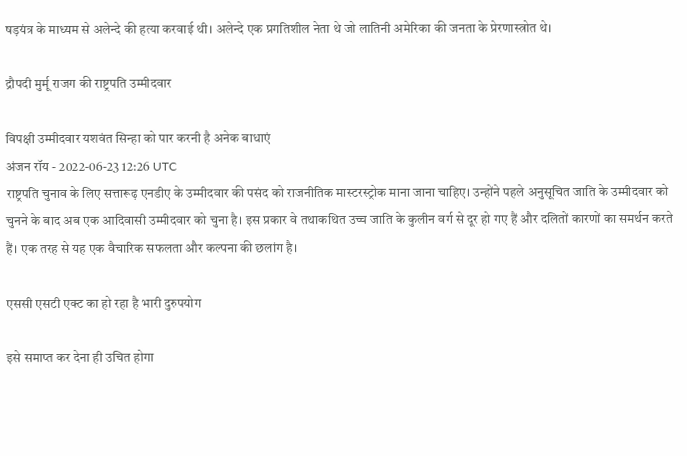षड़यंत्र के माध्यम से अलेन्दे की हत्या करवाई थी। अलेन्दे एक प्रगतिशील नेता थे जो लातिनी अमेरिका की जनता के प्रेरणास्त्रोत थे।

द्रौपदी मुर्मू राजग की राष्ट्रपति उम्मीदवार

विपक्षी उम्मीदवार यशवंत सिन्हा को पार करनी है अनेक बाधाएं
अंजन रॉय - 2022-06-23 12:26 UTC
राष्ट्रपति चुनाव के लिए सत्तारूढ़ एनडीए के उम्मीदवार की पसंद को राजनीतिक मास्टरस्ट्रोक माना जाना चाहिए। उन्होंने पहले अनुसूचित जाति के उम्मीदवार को चुनने के बाद अब एक आदिवासी उम्मीदवार को चुना है। इस प्रकार वे तथाकथित उच्च जाति के कुलीन वर्ग से दूर हो गए हैं और दलितों कारणों का समर्थन करते हैं। एक तरह से यह एक वैचारिक सफलता और कल्पना की छलांग है।

एससी एसटी एक्ट का हो रहा है भारी दुरुपयोग

इसे समाप्त कर देना ही उचित होगा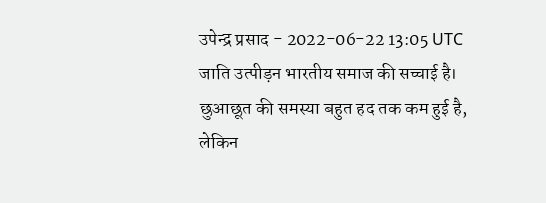उपेन्द्र प्रसाद - 2022-06-22 13:05 UTC
जाति उत्पीड़न भारतीय समाज की सच्चाई है। छुआछूत की समस्या बहुत हद तक कम हुई है, लेकिन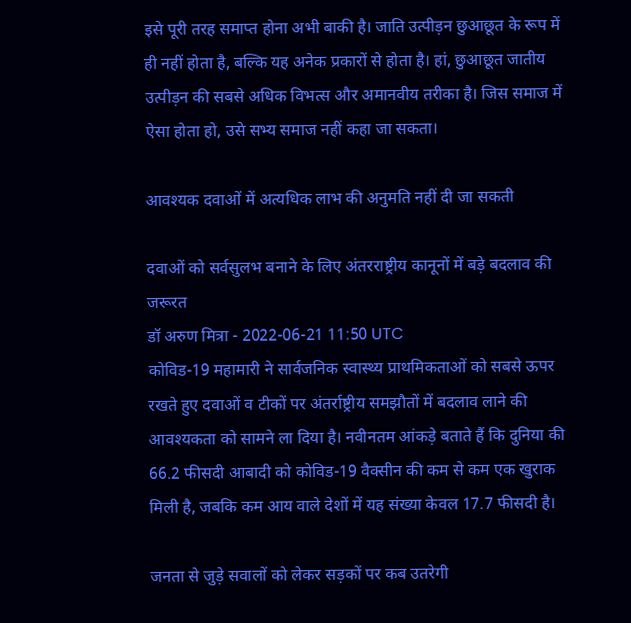इसे पूरी तरह समाप्त होना अभी बाकी है। जाति उत्पीड़न छुआछूत के रूप में ही नहीं होता है, बल्कि यह अनेक प्रकारों से होता है। हां, छुआछूत जातीय उत्पीड़न की सबसे अधिक विभत्स और अमानवीय तरीका है। जिस समाज में ऐसा होता हो, उसे सभ्य समाज नहीं कहा जा सकता।

आवश्यक दवाओं में अत्यधिक लाभ की अनुमति नहीं दी जा सकती

दवाओं को सर्वसुलभ बनाने के लिए अंतरराष्ट्रीय कानूनों में बड़े बदलाव की जरूरत
डॉ अरुण मित्रा - 2022-06-21 11:50 UTC
कोविड-19 महामारी ने सार्वजनिक स्वास्थ्य प्राथमिकताओं को सबसे ऊपर रखते हुए दवाओं व टीकों पर अंतर्राष्ट्रीय समझौतों में बदलाव लाने की आवश्यकता को सामने ला दिया है। नवीनतम आंकड़े बताते हैं कि दुनिया की 66.2 फीसदी आबादी को कोविड-19 वैक्सीन की कम से कम एक खुराक मिली है, जबकि कम आय वाले देशों में यह संख्या केवल 17.7 फीसदी है।

जनता से जुड़े सवालों को लेकर सड़कों पर कब उतरेगी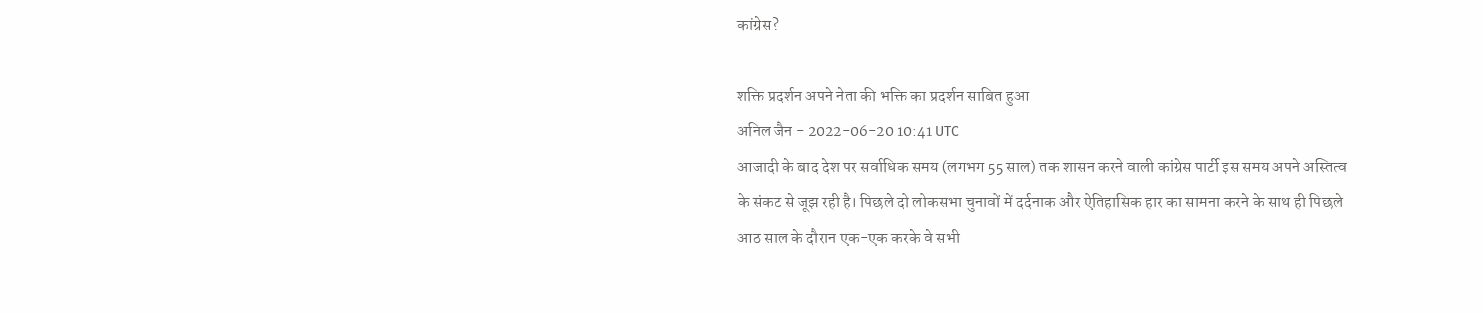कांग्रेस?

शक्ति प्रदर्शन अपने नेता की भक्ति का प्रदर्शन साबित हुआ
अनिल जैन - 2022-06-20 10:41 UTC
आजादी के बाद देश पर सर्वाधिक समय (लगभग 55 साल) तक शासन करने वाली कांग्रेस पार्टी इस समय अपने अस्तित्व के संकट से जूझ रही है। पिछले दो लोकसभा चुनावों में दर्दनाक और ऐतिहासिक हार का सामना करने के साथ ही पिछले आठ साल के दौरान एक-एक करके वे सभी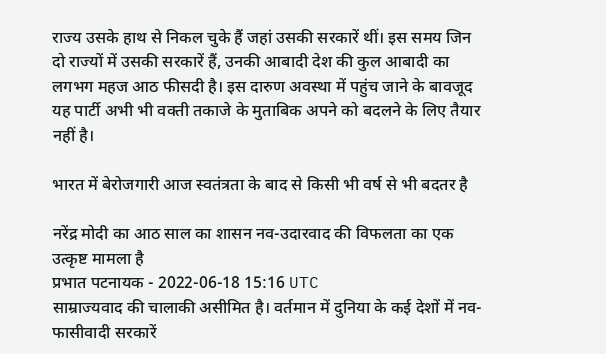राज्य उसके हाथ से निकल चुके हैं जहां उसकी सरकारें थीं। इस समय जिन दो राज्यों में उसकी सरकारें हैं, उनकी आबादी देश की कुल आबादी का लगभग महज आठ फीसदी है। इस दारुण अवस्था में पहुंच जाने के बावजूद यह पार्टी अभी भी वक्ती तकाजे के मुताबिक अपने को बदलने के लिए तैयार नहीं है।

भारत में बेरोजगारी आज स्वतंत्रता के बाद से किसी भी वर्ष से भी बदतर है

नरेंद्र मोदी का आठ साल का शासन नव-उदारवाद की विफलता का एक उत्कृष्ट मामला है
प्रभात पटनायक - 2022-06-18 15:16 UTC
साम्राज्यवाद की चालाकी असीमित है। वर्तमान में दुनिया के कई देशों में नव-फासीवादी सरकारें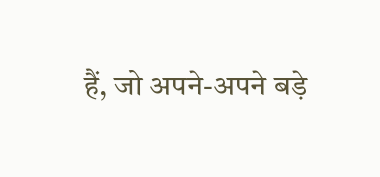हैं, जो अपने-अपने बड़े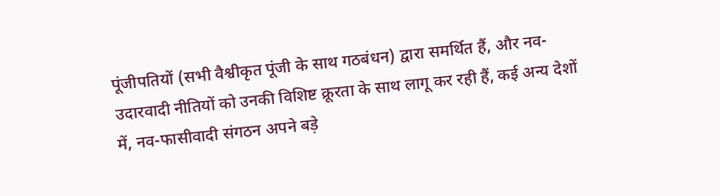पूंजीपतियों (सभी वैश्वीकृत पूंजी के साथ गठबंधन) द्वारा समर्थित हैं, और नव-उदारवादी नीतियों को उनकी विशिष्ट क्रूरता के साथ लागू कर रही हैं, कई अन्य देशों में, नव-फासीवादी संगठन अपने बड़े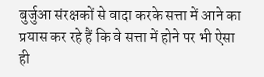बुर्जुआ संरक्षकों से वादा करके सत्ता में आने का प्रयास कर रहे हैं कि वे सत्ता में होने पर भी ऐसा ही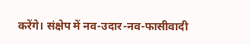करेंगे। संक्षेप में नव-उदार-नव-फासीवादी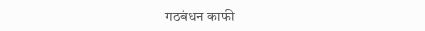गठबंधन काफी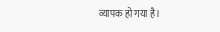व्यापक हो गया है।